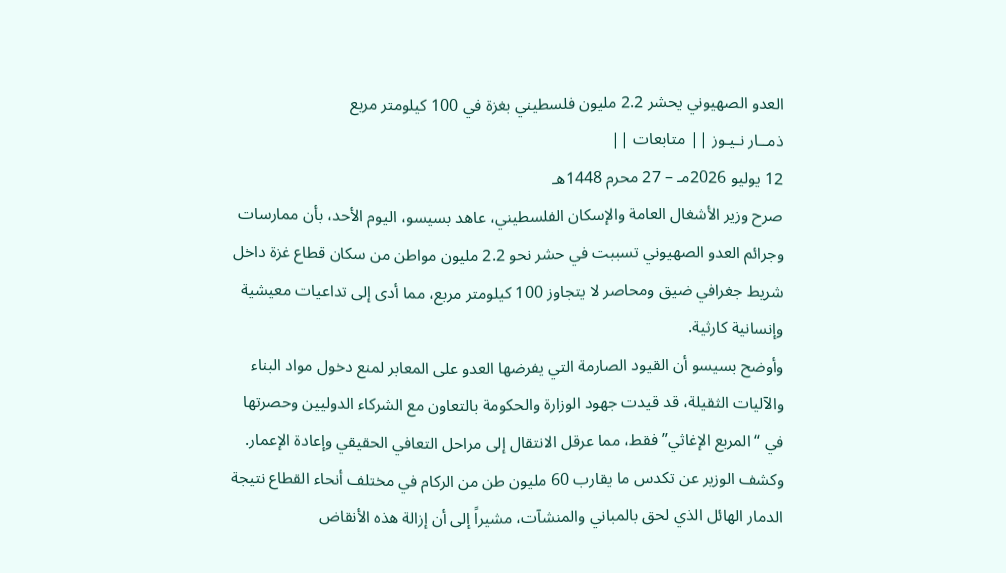العدو الصهيوني يحشر 2.2 مليون فلسطيني بغزة في 100 كيلومتر مربع
ذمــار نـيـوز || متابعات ||
12 يوليو 2026مـ – 27 محرم 1448هـ
صرح وزير الأشغال العامة والإسكان الفلسطيني، عاهد بسيسو، اليوم الأحد، بأن ممارسات وجرائم العدو الصهيوني تسببت في حشر نحو 2.2 مليون مواطن من سكان قطاع غزة داخل شريط جغرافي ضيق ومحاصر لا يتجاوز 100 كيلومتر مربع، مما أدى إلى تداعيات معيشية وإنسانية كارثية.
وأوضح بسيسو أن القيود الصارمة التي يفرضها العدو على المعابر لمنع دخول مواد البناء والآليات الثقيلة، قد قيدت جهود الوزارة والحكومة بالتعاون مع الشركاء الدوليين وحصرتها في “المربع الإغاثي” فقط، مما عرقل الانتقال إلى مراحل التعافي الحقيقي وإعادة الإعمار.
وكشف الوزير عن تكدس ما يقارب 60 مليون طن من الركام في مختلف أنحاء القطاع نتيجة الدمار الهائل الذي لحق بالمباني والمنشآت، مشيراً إلى أن إزالة هذه الأنقاض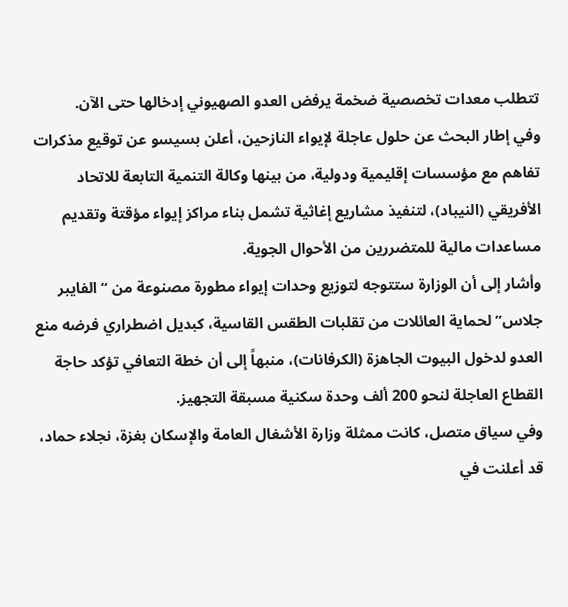تتطلب معدات تخصصية ضخمة يرفض العدو الصهيوني إدخالها حتى الآن.
وفي إطار البحث عن حلول عاجلة لإيواء النازحين، أعلن بسيسو عن توقيع مذكرات تفاهم مع مؤسسات إقليمية ودولية، من بينها وكالة التنمية التابعة للاتحاد الأفريقي (النيباد)، لتنفيذ مشاريع إغاثية تشمل بناء مراكز إيواء مؤقتة وتقديم مساعدات مالية للمتضررين من الأحوال الجوية.
وأشار إلى أن الوزارة ستتوجه لتوزيع وحدات إيواء مطورة مصنوعة من “الفايبر جلاس” لحماية العائلات من تقلبات الطقس القاسية، كبديل اضطراري فرضه منع العدو لدخول البيوت الجاهزة (الكرفانات)، منبهاً إلى أن خطة التعافي تؤكد حاجة القطاع العاجلة لنحو 200 ألف وحدة سكنية مسبقة التجهيز.
وفي سياق متصل، كانت ممثلة وزارة الأشغال العامة والإسكان بغزة، نجلاء حماد، قد أعلنت في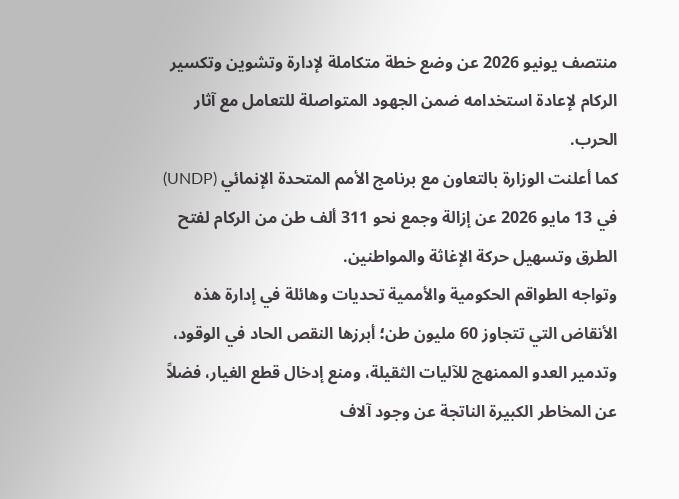منتصف يونيو 2026 عن وضع خطة متكاملة لإدارة وتشوين وتكسير الركام لإعادة استخدامه ضمن الجهود المتواصلة للتعامل مع آثار الحرب.
كما أعلنت الوزارة بالتعاون مع برنامج الأمم المتحدة الإنمائي (UNDP) في 13 مايو 2026 عن إزالة وجمع نحو 311 ألف طن من الركام لفتح الطرق وتسهيل حركة الإغاثة والمواطنين.
وتواجه الطواقم الحكومية والأممية تحديات وهائلة في إدارة هذه الأنقاض التي تتجاوز 60 مليون طن؛ أبرزها النقص الحاد في الوقود، وتدمير العدو الممنهج للآليات الثقيلة، ومنع إدخال قطع الغيار، فضلاً عن المخاطر الكبيرة الناتجة عن وجود آلاف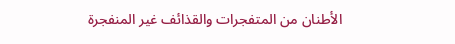الأطنان من المتفجرات والقذائف غير المنفجرة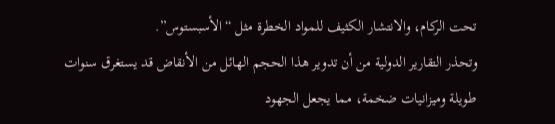تحت الركام، والانتشار الكثيف للمواد الخطرة مثل “الأسبستوس”.
وتحذر التقارير الدولية من أن تدوير هذا الحجم الهائل من الأنقاض قد يستغرق سنوات طويلة وميزانيات ضخمة، مما يجعل الجهود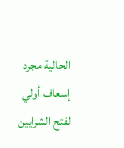الحالية مجرد إسعاف أولي لفتح الشرايين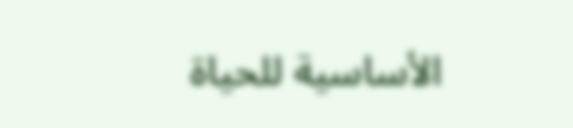الأساسية للحياة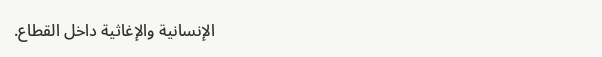الإنسانية والإغاثية داخل القطاع.